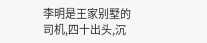李明是王家别墅的司机,四十出头,沉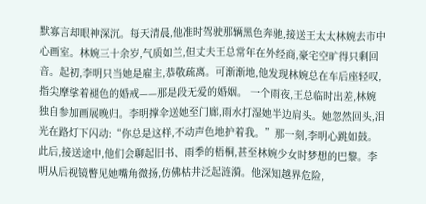默寡言却眼神深沉。每天清晨,他准时驾驶那辆黑色奔驰,接送王太太林婉去市中心画室。林婉三十余岁,气质如兰,但丈夫王总常年在外经商,豪宅空旷得只剩回音。起初,李明只当她是雇主,恭敬疏离。可渐渐地,他发现林婉总在车后座轻叹,指尖摩挲着褪色的婚戒——那是段无爱的婚姻。 一个雨夜,王总临时出差,林婉独自参加画展晚归。李明撑伞送她至门廊,雨水打湿她半边肩头。她忽然回头,泪光在路灯下闪动:“你总是这样,不动声色地护着我。”那一刻,李明心跳如鼓。此后,接送途中,他们会聊起旧书、雨季的梧桐,甚至林婉少女时梦想的巴黎。李明从后视镜瞥见她嘴角微扬,仿佛枯井泛起涟漪。他深知越界危险,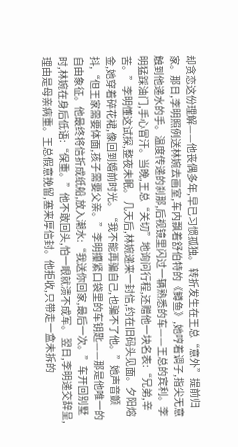却贪恋这份理解——他丧偶多年,早已习惯孤独。 转折发生在王总“意外”提前归家。那日,李明照例送林婉去画室,车内飘着舒伯特的《鳟鱼》,她哼着调子,指尖无意触到他递水的手。温度传递的刹那,后视镜里闪过一辆熟悉的车——王总的宾利。李明猛踩油门,手心冒汗。当晚,王总“关切”地询问行程,还赠他一块名表:“兄弟,辛苦。”李明懂这试探,整夜未眠。 几天后,林婉递来一封信,约在旧码头见面。夕阳熔金,她穿着碎花裙,像回到婚前时光。“我不能再骗自己,也骗不了他。”她声音颤抖,“但王家需要体面,孩子需要父亲。”李明攥紧口袋里的车钥匙——那是他唯一的自由象征。他最终将信折成纸船,放入潮水:“我送你回家,最后一次。”车开回别墅时,林婉在身后低语:“保重。”他不敢回头,怕一眼就溃不成军。 翌日,李明递交辞呈,理由是母亲病重。王总假意挽留,塞来厚信封。他拒收,只带走一盒未拆的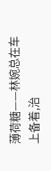薄荷糖——林婉总在车上备着,治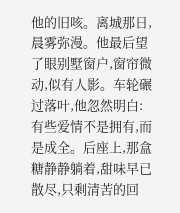他的旧咳。离城那日,晨雾弥漫。他最后望了眼别墅窗户,窗帘微动,似有人影。车轮碾过落叶,他忽然明白:有些爱情不是拥有,而是成全。后座上,那盒糖静静躺着,甜味早已散尽,只剩清苦的回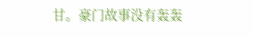甘。豪门故事没有轰轰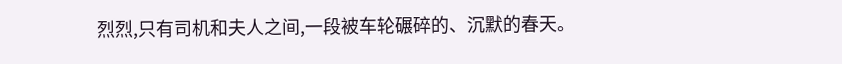烈烈,只有司机和夫人之间,一段被车轮碾碎的、沉默的春天。